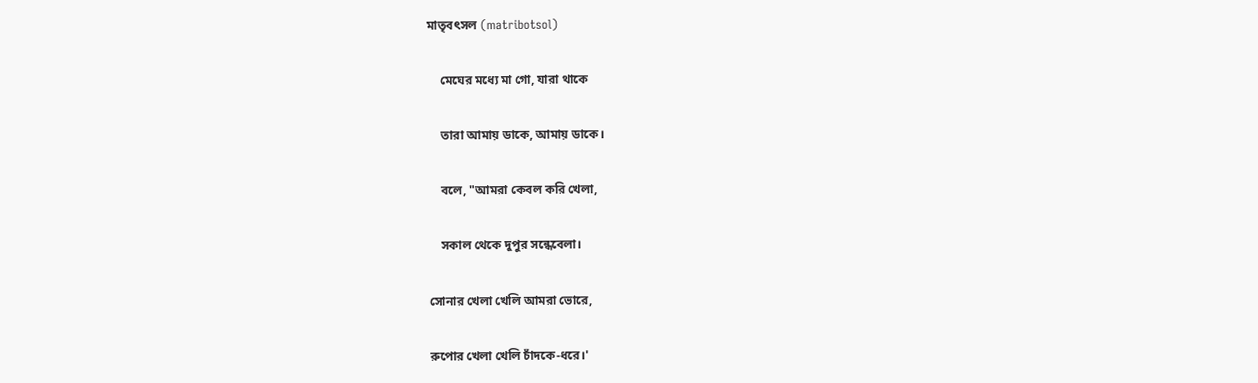মাতৃবৎসল (matribotsol)

    মেঘের মধ্যে মা গো, যারা থাকে

    তারা আমায় ডাকে, আমায় ডাকে।

    বলে, "আমরা কেবল করি খেলা,

    সকাল থেকে দুপুর সন্ধেবেলা।

সোনার খেলা খেলি আমরা ভোরে,

রুপোর খেলা খেলি চাঁদকে-ধরে।'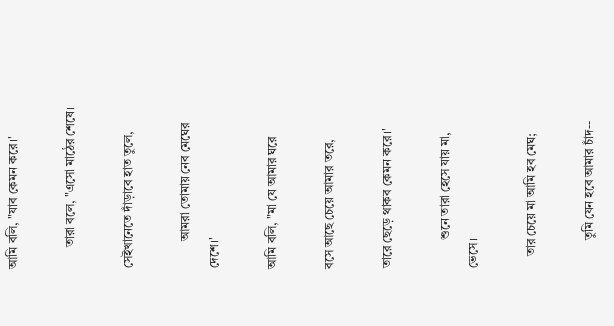আমি বলি, "যাব কেমন করে।'

       তারা বলে, "এসো মাঠের শেষে।

সেইখানেতে দাঁড়াবে হাত তুলে,

         আমরা তোমায় নেব মেঘের দেশে।'

আমি বলি, "মা যে আমার ঘরে

বসে আছে চেয়ে আমার তরে,

তারে ছেড়ে থাকব কেমন করে।'

         শুনে তারা হেসে যায় মা, ভেসে।

    তার চেয়ে মা আমি হব মেঘ;

         তুমি যেন হবে আমার চাঁদ--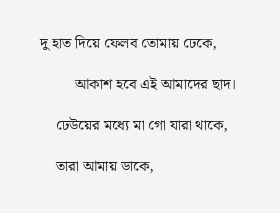দু হাত দিয়ে ফেলব তোমায় ঢেকে,

         আকাশ হবে এই আমাদের ছাদ।

    ঢেউয়ের মধ্যে মা গো যারা থাকে,

    তারা আমায় ডাকে,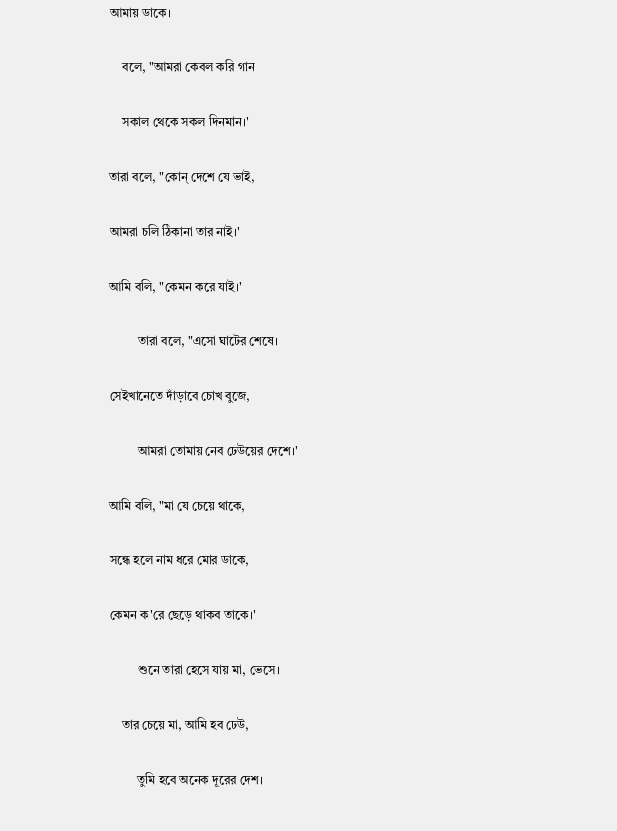আমায় ডাকে।

    বলে, "আমরা কেবল করি গান

    সকাল থেকে সকল দিনমান।'

তারা বলে, "কোন্‌ দেশে যে ভাই,

আমরা চলি ঠিকানা তার নাই।'

আমি বলি, "কেমন করে যাই।'

         তারা বলে, "এসো ঘাটের শেষে।

সেইখানেতে দাঁড়াবে চোখ বুজে,

         আমরা তোমায় নেব ঢেউয়ের দেশে।'

আমি বলি, "মা যে চেয়ে থাকে,

সন্ধে হলে নাম ধরে মোর ডাকে,

কেমন ক'রে ছেড়ে থাকব তাকে।'

         শুনে তারা হেসে যায় মা, ভেসে।

    তার চেয়ে মা, আমি হব ঢেউ,

         তুমি হবে অনেক দূরের দেশ।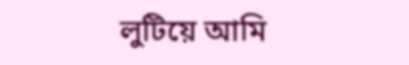লুটিয়ে আমি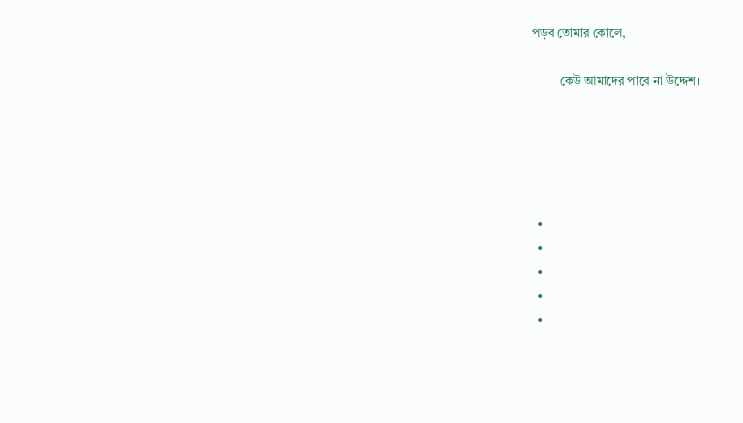পড়ব তোমার কোলে,

         কেউ আমাদের পাবে না উদ্দেশ।





  •
  •
  •
  •
  •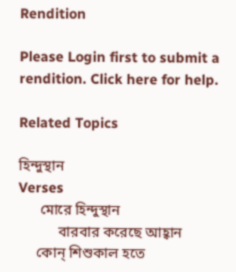Rendition

Please Login first to submit a rendition. Click here for help.

Related Topics

হিন্দুস্থান
Verses
      মোরে হিন্দুস্থান
           বারবার করেছে আহ্বান
     কোন্‌ শিশুকাল হতে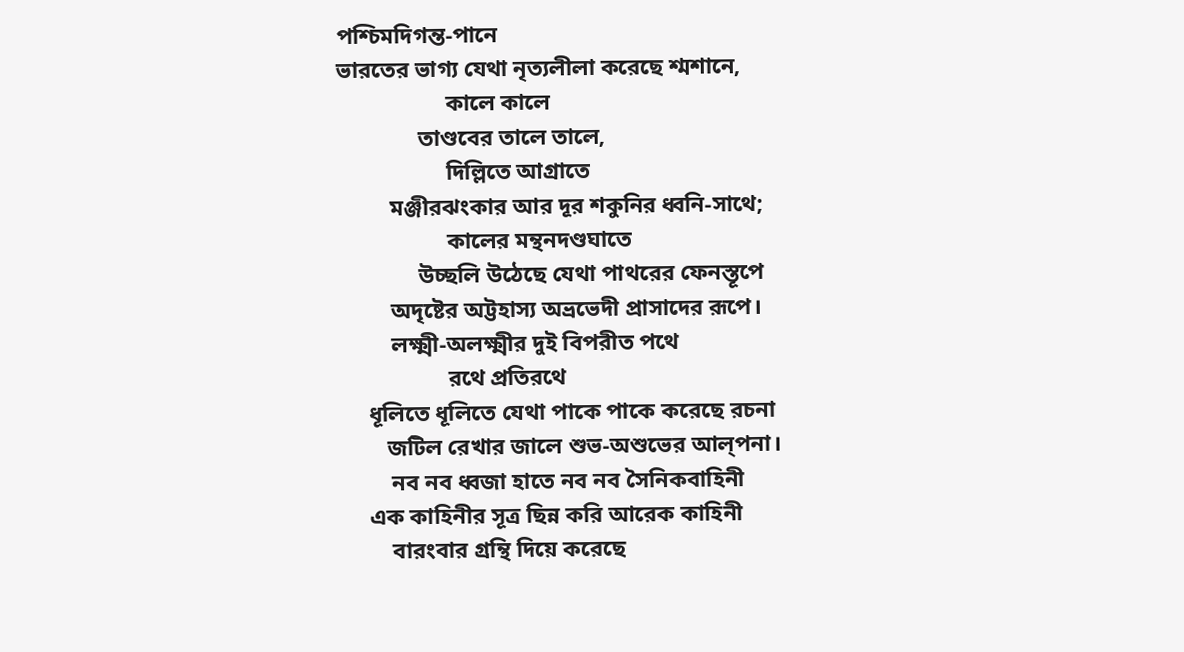পশ্চিমদিগন্ত-পানে
ভারতের ভাগ্য যেথা নৃত্যলীলা করেছে শ্মশানে,
                   কালে কালে
              তাণ্ডবের তালে তালে,
                   দিল্লিতে আগ্রাতে
         মঞ্জীরঝংকার আর দূর শকুনির ধ্বনি-সাথে;
                   কালের মন্থনদণ্ডঘাতে
              উচ্ছলি উঠেছে যেথা পাথরের ফেনস্তূপে
         অদৃষ্টের অট্টহাস্য অভ্রভেদী প্রাসাদের রূপে।
         লক্ষ্মী-অলক্ষ্মীর দুই বিপরীত পথে
                   রথে প্রতিরথে
     ধূলিতে ধূলিতে যেথা পাকে পাকে করেছে রচনা
        জটিল রেখার জালে শুভ-অশুভের আল্‌পনা।
         নব নব ধ্বজা হাতে নব নব সৈনিকবাহিনী
     এক কাহিনীর সূত্র ছিন্ন করি আরেক কাহিনী
         বারংবার গ্রন্থি দিয়ে করেছে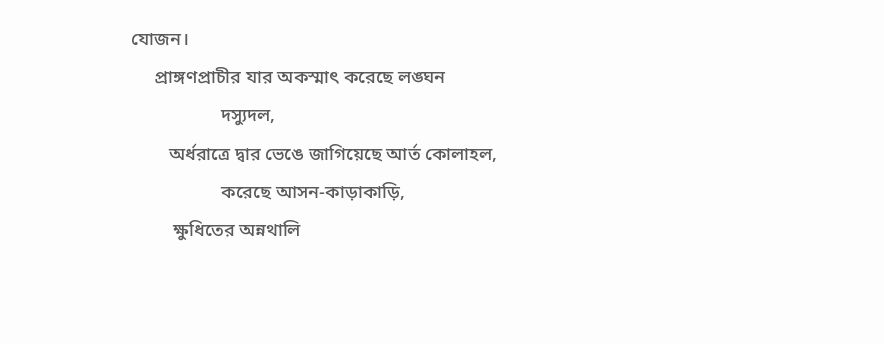যোজন।
     প্রাঙ্গণপ্রাচীর যার অকস্মাৎ করেছে লঙ্ঘন
                   দস্যুদল,
        অর্ধরাত্রে দ্বার ভেঙে জাগিয়েছে আর্ত কোলাহল,
                   করেছে আসন-কাড়াকাড়ি,
         ক্ষুধিতের অন্নথালি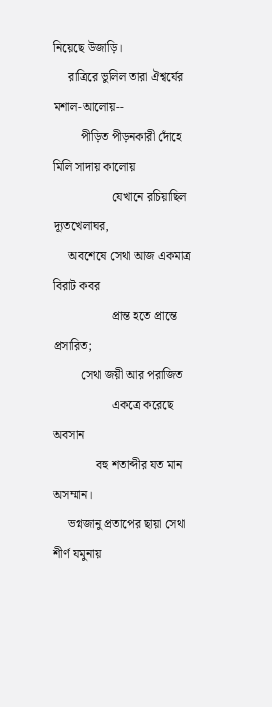নিয়েছে উজাড়ি।
     রাত্রিরে ভুলিল তারা ঐশ্বর্যের মশাল-আলোয়--
         পীড়িত পীড়নকারী দোঁহে মিলি সাদায় কালোয়
                   যেখানে রচিয়াছিল দ্যূতখেলাঘর,
     অবশেষে সেথা আজ একমাত্র বিরাট কবর
                   প্রান্ত হতে প্রান্তে প্রসারিত;
         সেথা জয়ী আর পরাজিত
                   একত্রে করেছে অবসান
              বহু শতাব্দীর যত মান অসম্মান।
     ভগ্নজানু প্রতাপের ছায়া সেথা শীর্ণ যমুনায়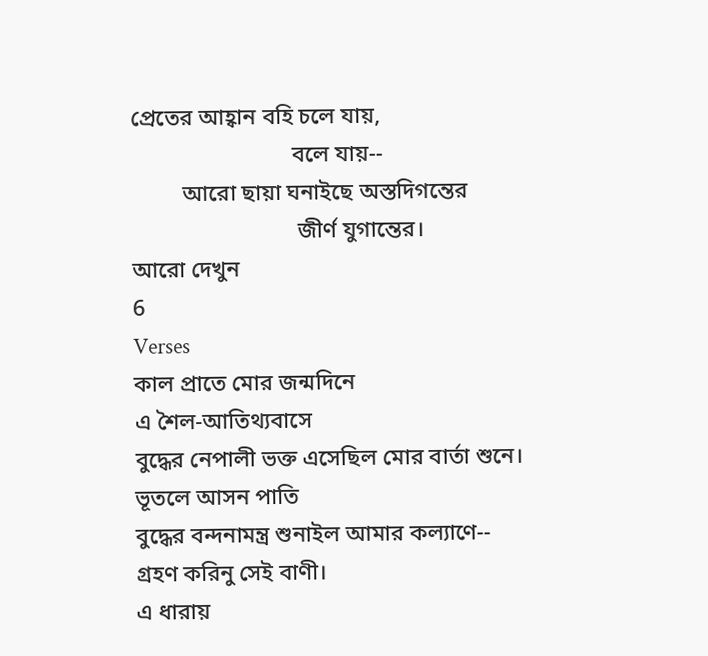প্রেতের আহ্বান বহি চলে যায়,
                            বলে যায়--
         আরো ছায়া ঘনাইছে অস্তদিগন্তের
                             জীর্ণ যুগান্তের।
আরো দেখুন
6
Verses
কাল প্রাতে মোর জন্মদিনে
এ শৈল-আতিথ্যবাসে
বুদ্ধের নেপালী ভক্ত এসেছিল মোর বার্তা শুনে।
ভূতলে আসন পাতি
বুদ্ধের বন্দনামন্ত্র শুনাইল আমার কল্যাণে--
গ্রহণ করিনু সেই বাণী।
এ ধারায়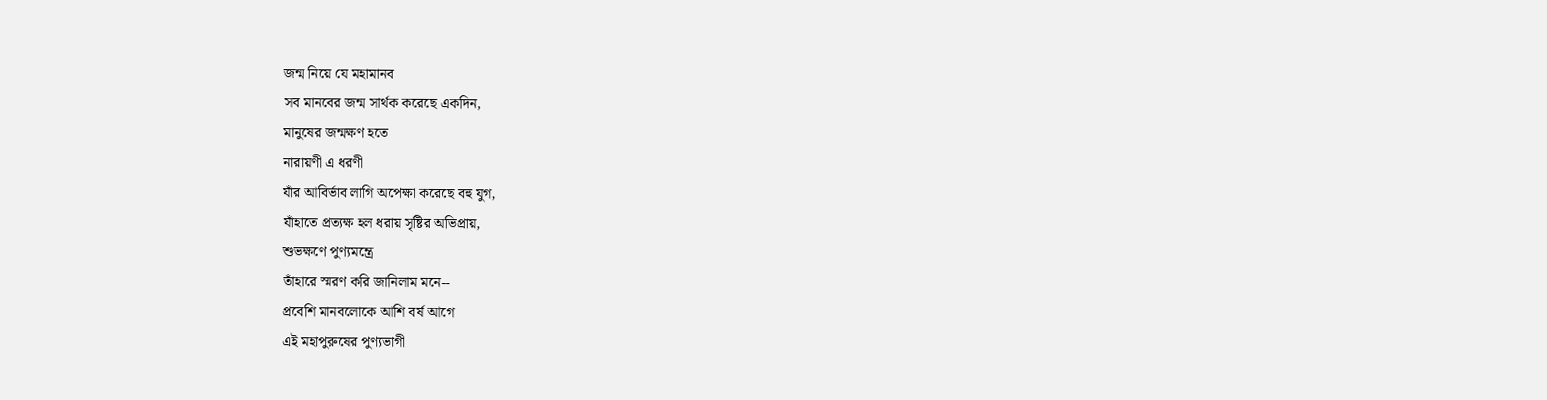জন্ম নিয়ে যে মহামানব
সব মানবের জন্ম সার্থক করেছে একদিন,
মানুষের জন্মক্ষণ হতে
নারায়ণী এ ধরণী
যাঁর আবির্ভাব লাগি অপেক্ষা করেছে বহু যুগ,
যাঁহাতে প্রত্যক্ষ হল ধরায় সৃষ্টির অভিপ্রায়,
শুভক্ষণে পুণ্যমন্ত্রে
তাঁহারে স্মরণ করি জানিলাম মনে--
প্রবেশি মানবলোকে আশি বর্ষ আগে
এই মহাপুরুষের পুণ্যভাগী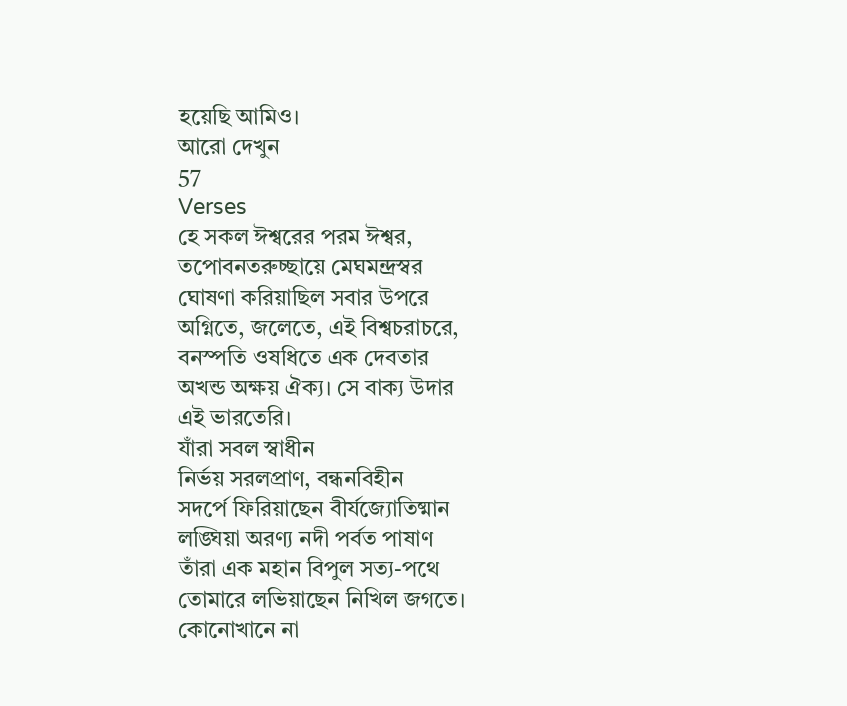হয়েছি আমিও।
আরো দেখুন
57
Verses
হে সকল ঈশ্বরের পরম ঈশ্বর,
তপোবনতরুচ্ছায়ে মেঘমন্দ্রস্বর
ঘোষণা করিয়াছিল সবার উপরে
অগ্নিতে, জলেতে, এই বিশ্বচরাচরে,
বনস্পতি ওষধিতে এক দেবতার
অখন্ড অক্ষয় ঐক্য। সে বাক্য উদার
এই ভারতেরি।
যাঁরা সবল স্বাধীন
নির্ভয় সরলপ্রাণ, বন্ধনবিহীন
সদর্পে ফিরিয়াছেন বীর্যজ্যোতিষ্মান
লঙ্ঘিয়া অরণ্য নদী পর্বত পাষাণ
তাঁরা এক মহান বিপুল সত্য-পথে
তোমারে লভিয়াছেন নিখিল জগতে।
কোনোখানে না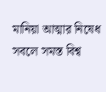মানিয়া আত্মার নিষেধ
সবলে সমস্ত বিশ্ব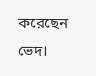করেছেন ভেদ।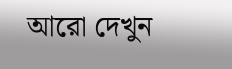আরো দেখুন